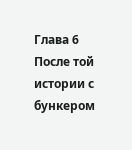Глава 6
После той истории с бункером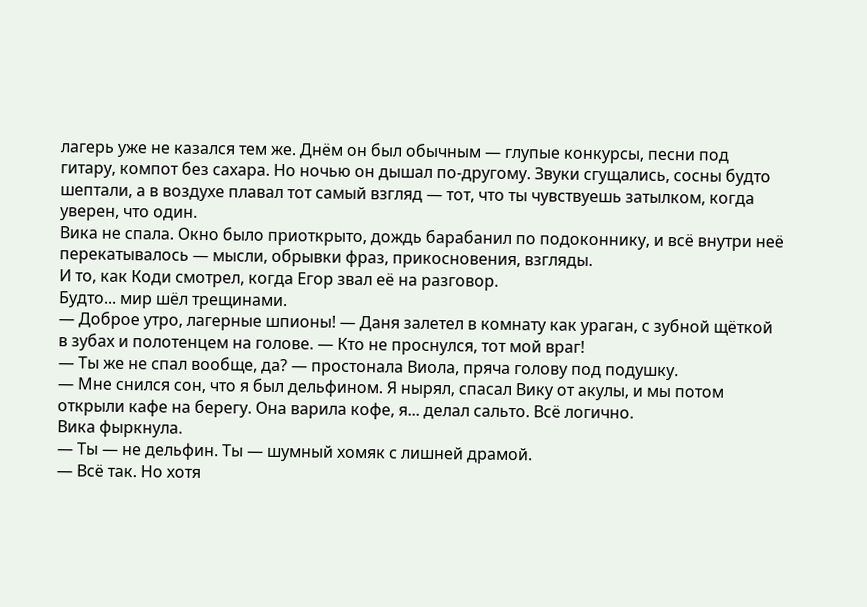лагерь уже не казался тем же. Днём он был обычным — глупые конкурсы, песни под гитару, компот без сахара. Но ночью он дышал по-другому. Звуки сгущались, сосны будто шептали, а в воздухе плавал тот самый взгляд — тот, что ты чувствуешь затылком, когда уверен, что один.
Вика не спала. Окно было приоткрыто, дождь барабанил по подоконнику, и всё внутри неё перекатывалось — мысли, обрывки фраз, прикосновения, взгляды.
И то, как Коди смотрел, когда Егор звал её на разговор.
Будто... мир шёл трещинами.
— Доброе утро, лагерные шпионы! — Даня залетел в комнату как ураган, с зубной щёткой в зубах и полотенцем на голове. — Кто не проснулся, тот мой враг!
— Ты же не спал вообще, да? — простонала Виола, пряча голову под подушку.
— Мне снился сон, что я был дельфином. Я нырял, спасал Вику от акулы, и мы потом открыли кафе на берегу. Она варила кофе, я... делал сальто. Всё логично.
Вика фыркнула.
— Ты — не дельфин. Ты — шумный хомяк с лишней драмой.
— Всё так. Но хотя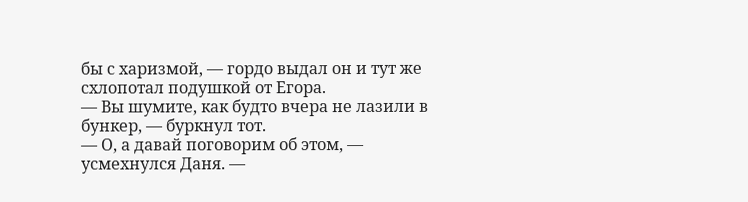бы с харизмой, — гордо выдал он и тут же схлопотал подушкой от Егора.
— Вы шумите, как будто вчера не лазили в бункер, — буркнул тот.
— О, а давай поговорим об этом, — усмехнулся Даня. —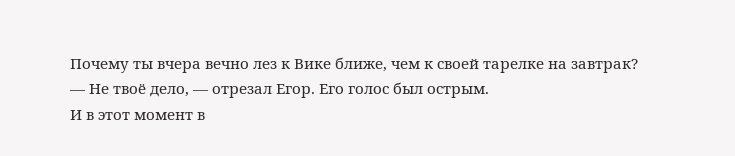Почему ты вчера вечно лез к Вике ближе, чем к своей тарелке на завтрак?
— Не твоё дело, — отрезал Егор. Его голос был острым.
И в этот момент в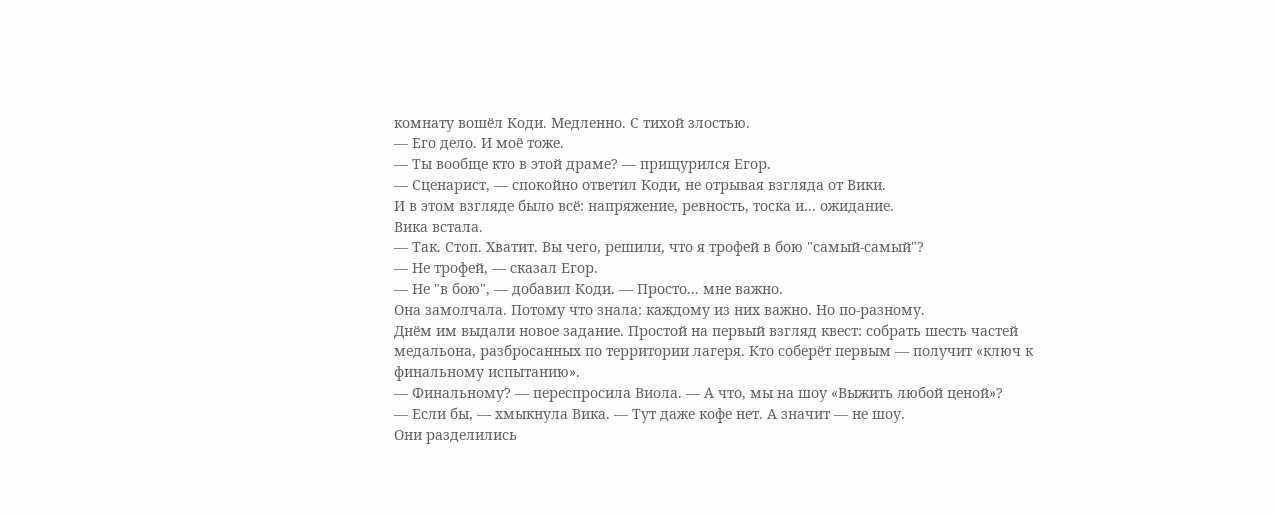комнату вошёл Коди. Медленно. С тихой злостью.
— Его дело. И моё тоже.
— Ты вообще кто в этой драме? — прищурился Егор.
— Сценарист, — спокойно ответил Коди, не отрывая взгляда от Вики.
И в этом взгляде было всё: напряжение, ревность, тоска и... ожидание.
Вика встала.
— Так. Стоп. Хватит. Вы чего, решили, что я трофей в бою "самый-самый"?
— Не трофей, — сказал Егор.
— Не "в бою", — добавил Коди. — Просто... мне важно.
Она замолчала. Потому что знала: каждому из них важно. Но по-разному.
Днём им выдали новое задание. Простой на первый взгляд квест: собрать шесть частей медальона, разбросанных по территории лагеря. Кто соберёт первым — получит «ключ к финальному испытанию».
— Финальному? — переспросила Виола. — А что, мы на шоу «Выжить любой ценой»?
— Если бы, — хмыкнула Вика. — Тут даже кофе нет. А значит — не шоу.
Они разделились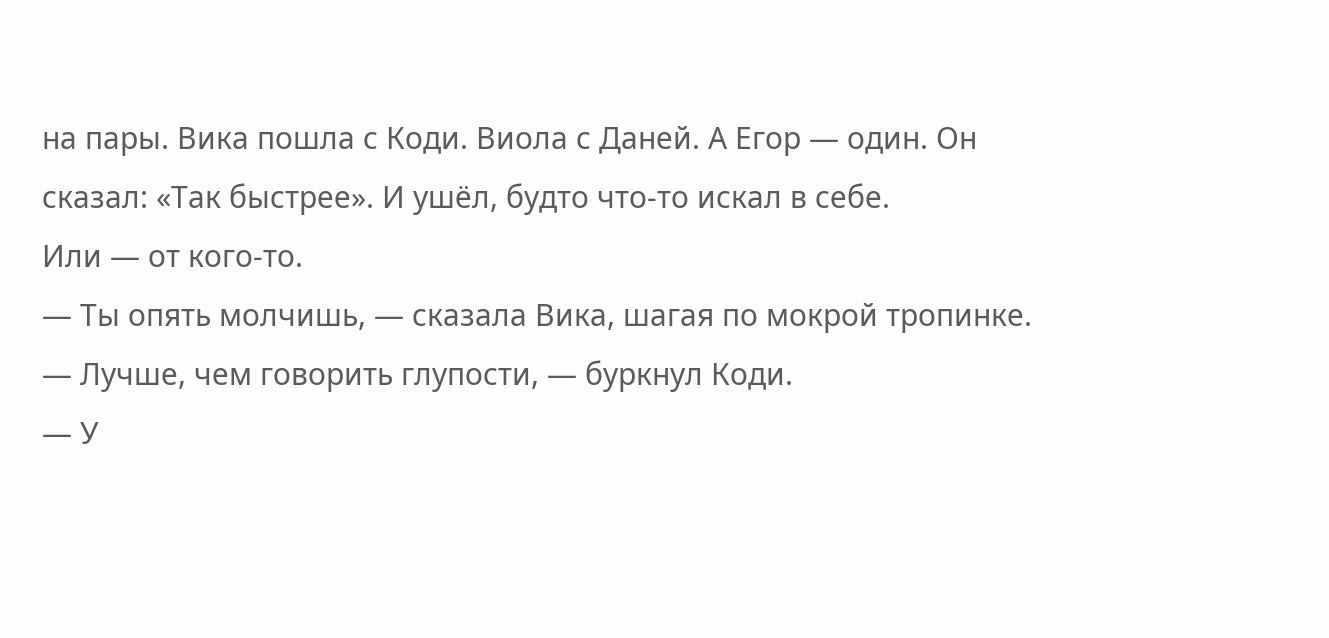на пары. Вика пошла с Коди. Виола с Даней. А Егор — один. Он сказал: «Так быстрее». И ушёл, будто что-то искал в себе.
Или — от кого-то.
— Ты опять молчишь, — сказала Вика, шагая по мокрой тропинке.
— Лучше, чем говорить глупости, — буркнул Коди.
— У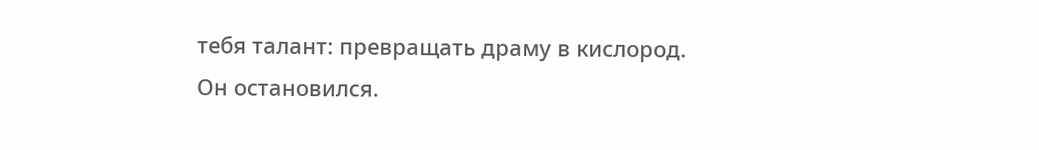тебя талант: превращать драму в кислород.
Он остановился.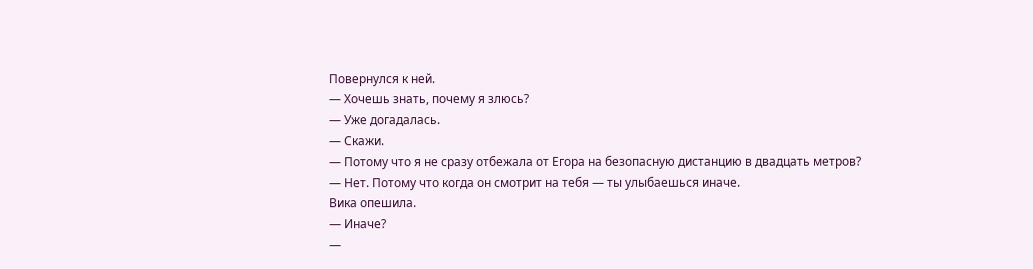Повернулся к ней.
— Хочешь знать, почему я злюсь?
— Уже догадалась.
— Скажи.
— Потому что я не сразу отбежала от Егора на безопасную дистанцию в двадцать метров?
— Нет. Потому что когда он смотрит на тебя — ты улыбаешься иначе.
Вика опешила.
— Иначе?
—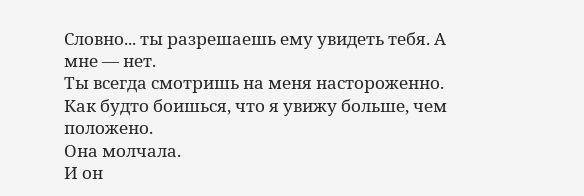Словно... ты разрешаешь ему увидеть тебя. А мне — нет.
Ты всегда смотришь на меня настороженно. Как будто боишься, что я увижу больше, чем положено.
Она молчала.
И он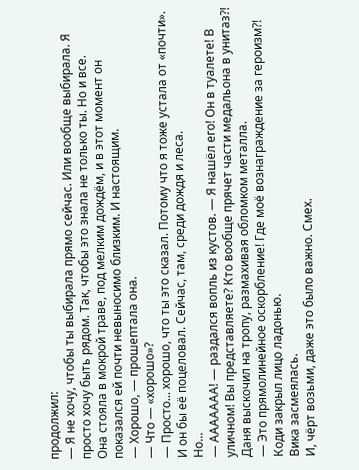продолжил:
— Я не хочу, чтобы ты выбирала прямо сейчас. Или вообще выбирала. Я просто хочу быть рядом. Так, чтобы это знала не только ты. Но и все.
Она стояла в мокрой траве, под мелким дождём, и в этот момент он показался ей почти невыносимо близким. И настоящим.
— Хорошо, — прошептала она.
— Что — «хорошо»?
— Просто... хорошо, что ты это сказал. Потому что я тоже устала от «почти».
И он бы её поцеловал. Сейчас, там, среди дождя и леса.
Но...
— ААААААА! — раздался вопль из кустов. — Я нашёл его! Он в туалете! В уличном! Вы представляете? Кто вообще прячет части медальона в унитаз?!
Даня выскочил на тропу, размахивая обломком металла.
— Это прямолинейное оскорбление! Где моё вознаграждение за героизм?!
Коди закрыл лицо ладонью.
Вика засмеялась.
И, чёрт возьми, даже это было важно. Смех.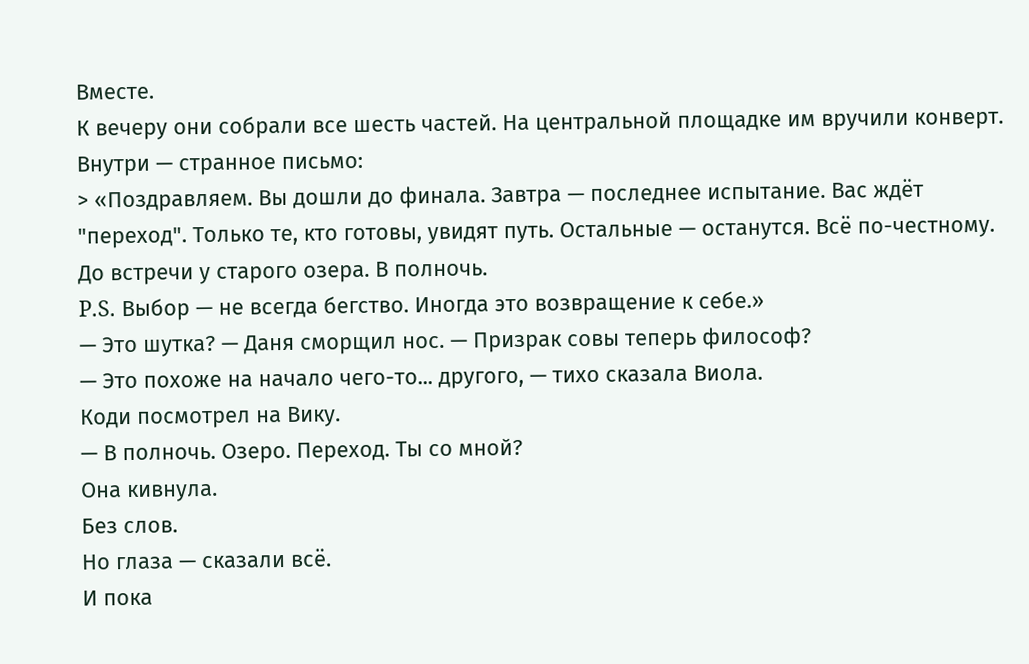Вместе.
К вечеру они собрали все шесть частей. На центральной площадке им вручили конверт. Внутри — странное письмо:
> «Поздравляем. Вы дошли до финала. Завтра — последнее испытание. Вас ждёт "переход". Только те, кто готовы, увидят путь. Остальные — останутся. Всё по-честному.
До встречи у старого озера. В полночь.
P.S. Выбор — не всегда бегство. Иногда это возвращение к себе.»
— Это шутка? — Даня сморщил нос. — Призрак совы теперь философ?
— Это похоже на начало чего-то... другого, — тихо сказала Виола.
Коди посмотрел на Вику.
— В полночь. Озеро. Переход. Ты со мной?
Она кивнула.
Без слов.
Но глаза — сказали всё.
И пока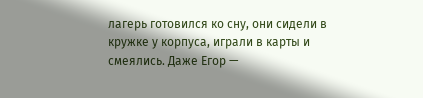лагерь готовился ко сну, они сидели в кружке у корпуса, играли в карты и смеялись. Даже Егор —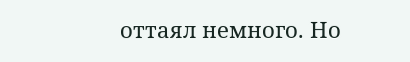оттаял немного. Но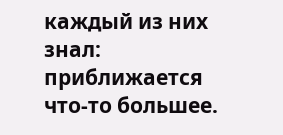каждый из них знал: приближается что-то большее.